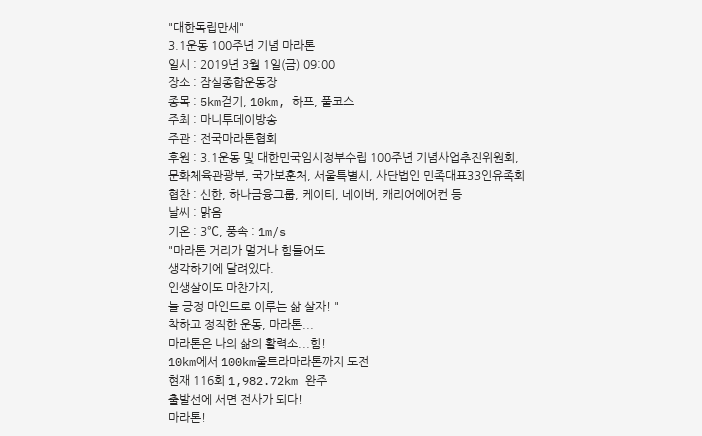"대한독립만세"
3.1운동 100주년 기념 마라톤
일시 : 2019년 3월 1일(금) 09:00
장소 : 잠실종합운동장
종목 : 5km걷기, 10km, 하프, 풀코스
주최 : 마니투데이방송
주관 : 전국마라톤협회
후원 : 3.1운동 및 대한민국임시정부수립 100주년 기념사업추진위원회,
문화체육관광부, 국가보훈처, 서울특별시, 사단법인 민족대표33인유족회
협찬 : 신한, 하나금융그룹, 케이티, 네이버, 캐리어에어컨 등
날씨 : 맑음
기온 : 3℃, 풍속 : 1m/s
"마라톤 거리가 멀거나 힘들어도
생각하기에 달려있다.
인생살이도 마찬가지,
늘 긍정 마인드로 이루는 삶 살자! "
착하고 정직한 운동, 마라톤...
마라톤은 나의 삶의 활력소...힘!
10km에서 100km울트라마라톤까지 도전
현재 116회 1,982.72km 완주
출발선에 서면 전사가 되다!
마라톤!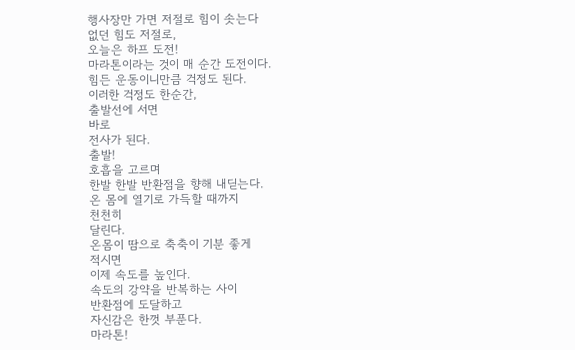행사장만 가면 저절로 힘이 솟는다
없던 힘도 저절로,
오늘은 하프 도전!
마라톤이라는 것이 매 순간 도전이다.
힘든 운동이니만큼 걱정도 된다.
이러한 걱정도 한순간,
출발선에 서면
바로
전사가 된다.
출발!
호흡을 고르며
한발 한발 반환점을 향해 내딛는다.
온 몸에 열기로 가득할 때까지
천천히
달린다.
온몸이 땀으로 축축이 기분 좋게
적시면
이제 속도를 높인다.
속도의 강약을 반복하는 사이
반환점에 도달하고
자신감은 한껏 부푼다.
마라톤!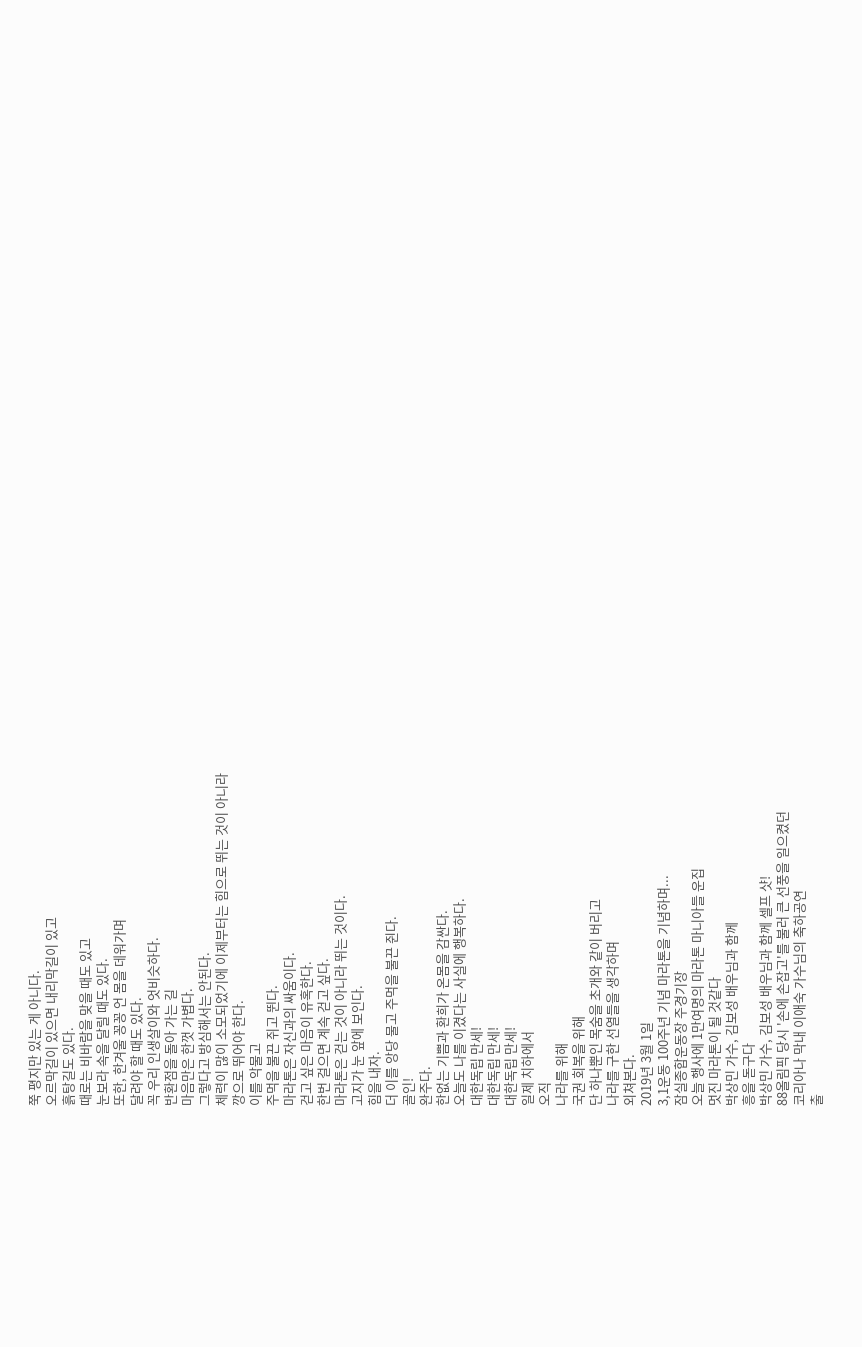쭉 평지만 있는 게 아니다.
오르막길이 있으면 내리막길이 있고
흙탕길도 있다.
때로는 비바람을 맞을 때도 있고
눈보라 속을 달릴 때도 있다.
또한, 한겨울 꽁꽁 언 몸을 데워가며
달려야 할 때도 있다.
꼭 우리 인생살이와 엇비슷하다.
반환점을 돌아 가는 길
마음만은 한껏 가볍다.
그렇다고 방심해서는 안된다.
체력이 많이 소모되었기에 이제부터는 힘으로 뛰는 것이 아니라
깡으로 뛰어야 한다.
이를 악물고
주먹을 불끈 쥐고 뛴다.
마라톤은 자신과의 싸움이다.
걷고 싶은 마음이 유혹한다.
한번 걸으면 계속 걷고 싶다.
마라톤은 걷는 것이 아니라 뛰는 것이다.
고지가 눈 앞에 보인다.
힘을 내자.
더 이를 앙당 물고 주먹을 불끈 쥔다.
골인!
완주다.
한없는 기쁨과 환희가 온몸을 감싼다.
오늘도 나를 이겼다는 사실에 행복하다.
대한독립 만세!
대한독립 만세!
대한독립 만세!
일제 치하에서
오직
나라를 위해
국권 회복을 위해
단 하나뿐인 목숨을 초개와 같이 버리고
나라를 구한 선열들을 생각하며
외쳐본다.
2019년 3월 1일
3,1운동 100주년 기념 마라톤을 기념하며...
잠실종합운동장 주경기장
오늘 행사에 1만여명의 마라톤 마니아들 운집
멋진 마라톤이 될 것같다
박상민 가수, 김보성 배우님과 함께
흥을 돋구다
박상민 가수, 김보성 배우님과 함께 셀프 샷!
88올림픽 당시 '손에 손잡고'를 불러 큰 선풍을 일으켰던
코리아나 막내 이애숙 가수님의 축하공연
출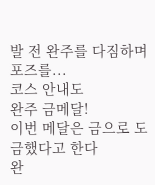발 전 완주를 다짐하며
포즈를...
코스 안내도
완주 금메달!
이번 메달은 금으로 도금했다고 한다
완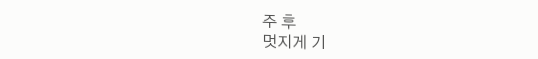주 후
멋지게 기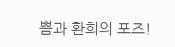쁨과 환희의 포즈!